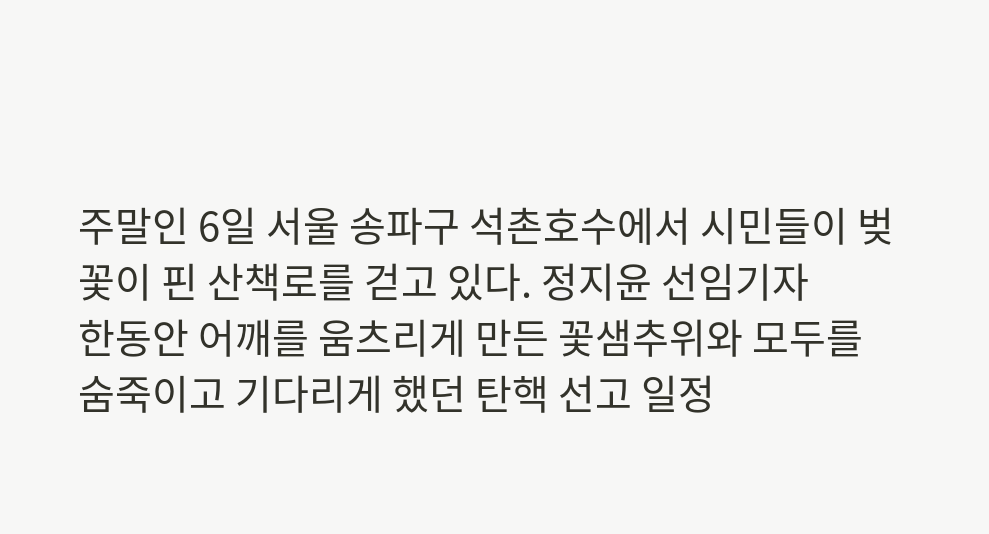주말인 6일 서울 송파구 석촌호수에서 시민들이 벚꽃이 핀 산책로를 걷고 있다. 정지윤 선임기자
한동안 어깨를 움츠리게 만든 꽃샘추위와 모두를 숨죽이고 기다리게 했던 탄핵 선고 일정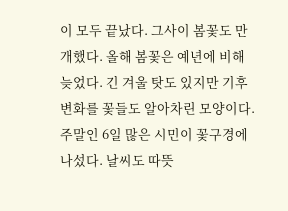이 모두 끝났다. 그사이 봄꽃도 만개했다. 올해 봄꽃은 예년에 비해 늦었다. 긴 겨울 탓도 있지만 기후변화를 꽃들도 알아차린 모양이다. 주말인 6일 많은 시민이 꽃구경에 나섰다. 날씨도 따뜻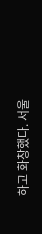하고 화창했다. 서울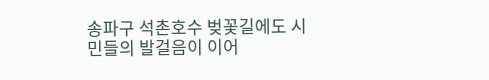송파구 석촌호수 벚꽃길에도 시민들의 발걸음이 이어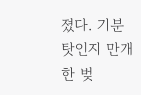졌다. 기분 탓인지 만개한 벚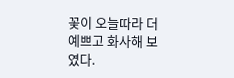꽃이 오늘따라 더 예쁘고 화사해 보였다.